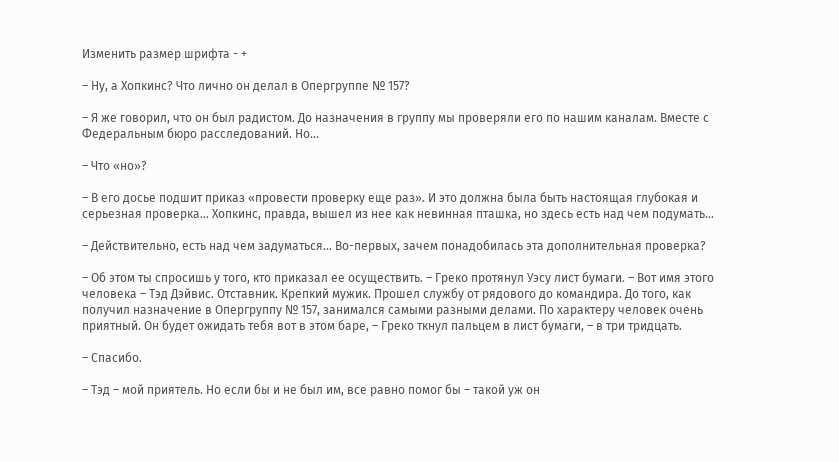Изменить размер шрифта - +

– Ну, а Хопкинс? Что лично он делал в Опергруппе № 157?

– Я же говорил, что он был радистом. До назначения в группу мы проверяли его по нашим каналам. Вместе с Федеральным бюро расследований. Но…

– Что «но»?

– В его досье подшит приказ «провести проверку еще раз». И это должна была быть настоящая глубокая и серьезная проверка… Хопкинс, правда, вышел из нее как невинная пташка, но здесь есть над чем подумать…

– Действительно, есть над чем задуматься… Во-первых, зачем понадобилась эта дополнительная проверка?

– Об этом ты спросишь у того, кто приказал ее осуществить. – Греко протянул Уэсу лист бумаги. – Вот имя этого человека – Тэд Дэйвис. Отставник. Крепкий мужик. Прошел службу от рядового до командира. До того, как получил назначение в Опергруппу № 157, занимался самыми разными делами. По характеру человек очень приятный. Он будет ожидать тебя вот в этом баре, – Греко ткнул пальцем в лист бумаги, – в три тридцать.

– Спасибо.

– Тэд – мой приятель. Но если бы и не был им, все равно помог бы – такой уж он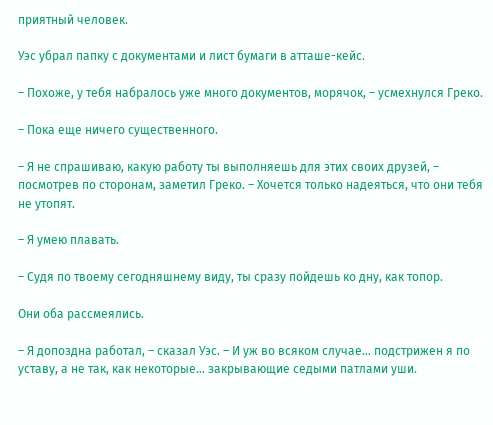приятный человек.

Уэс убрал папку с документами и лист бумаги в атташе-кейс.

– Похоже, у тебя набралось уже много документов, морячок, – усмехнулся Греко.

– Пока еще ничего существенного.

– Я не спрашиваю, какую работу ты выполняешь для этих своих друзей, – посмотрев по сторонам, заметил Греко. – Хочется только надеяться, что они тебя не утопят.

– Я умею плавать.

– Судя по твоему сегодняшнему виду, ты сразу пойдешь ко дну, как топор.

Они оба рассмеялись.

– Я допоздна работал, – сказал Уэс. – И уж во всяком случае… подстрижен я по уставу, а не так, как некоторые… закрывающие седыми патлами уши.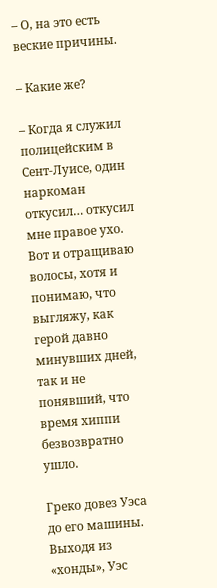– О, на это есть веские причины.

– Какие же?

– Когда я служил полицейским в Сент-Луисе, один наркоман откусил… откусил мне правое ухо. Вот и отращиваю волосы, хотя и понимаю, что выгляжу, как герой давно минувших дней, так и не понявший, что время хиппи безвозвратно ушло.

Греко довез Уэса до его машины. Выходя из «хонды», Уэс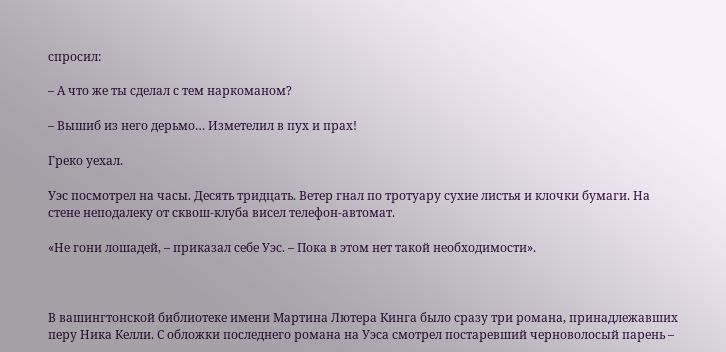спросил:

– А что же ты сделал с тем наркоманом?

– Вышиб из него дерьмо… Изметелил в пух и прах!

Греко уехал.

Уэс посмотрел на часы. Десять тридцать. Ветер гнал по тротуару сухие листья и клочки бумаги. На стене неподалеку от сквош-клуба висел телефон-автомат.

«Не гони лошадей, – приказал себе Уэс. – Пока в этом нет такой необходимости».



В вашингтонской библиотеке имени Мартина Лютера Кинга было сразу три романа, принадлежавших перу Ника Келли. С обложки последнего романа на Уэса смотрел постаревший черноволосый парень –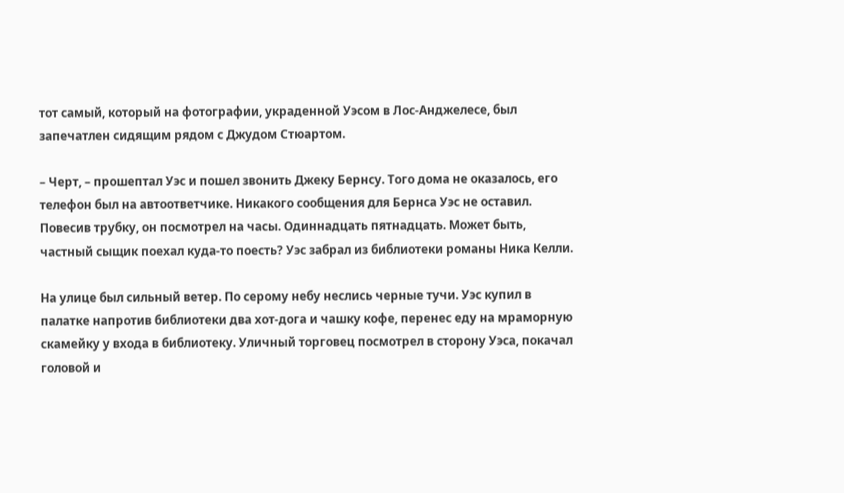тот самый, который на фотографии, украденной Уэсом в Лос-Анджелесе, был запечатлен сидящим рядом с Джудом Стюартом.

– Черт, – прошептал Уэс и пошел звонить Джеку Бернсу. Того дома не оказалось, его телефон был на автоответчике. Никакого сообщения для Бернса Уэс не оставил. Повесив трубку, он посмотрел на часы. Одиннадцать пятнадцать. Может быть, частный сыщик поехал куда-то поесть? Уэс забрал из библиотеки романы Ника Келли.

На улице был сильный ветер. По серому небу неслись черные тучи. Уэс купил в палатке напротив библиотеки два хот-дога и чашку кофе, перенес еду на мраморную скамейку у входа в библиотеку. Уличный торговец посмотрел в сторону Уэса, покачал головой и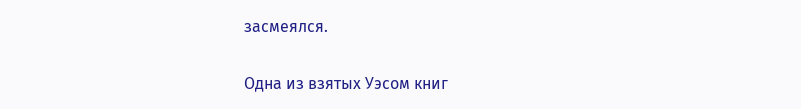засмеялся.

Одна из взятых Уэсом книг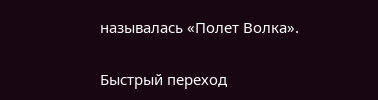называлась «Полет Волка».

Быстрый переход